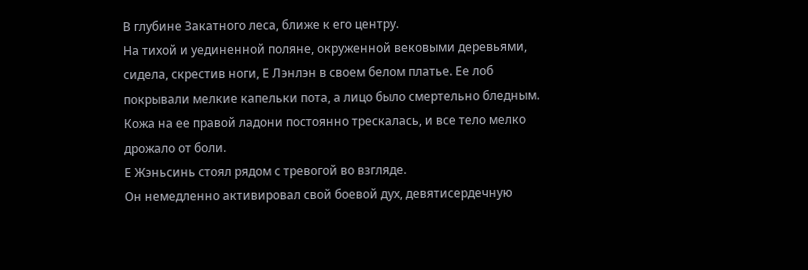В глубине Закатного леса, ближе к его центру.
На тихой и уединенной поляне, окруженной вековыми деревьями, сидела, скрестив ноги, Е Лэнлэн в своем белом платье. Ее лоб покрывали мелкие капельки пота, а лицо было смертельно бледным.
Кожа на ее правой ладони постоянно трескалась, и все тело мелко дрожало от боли.
Е Жэньсинь стоял рядом с тревогой во взгляде.
Он немедленно активировал свой боевой дух, девятисердечную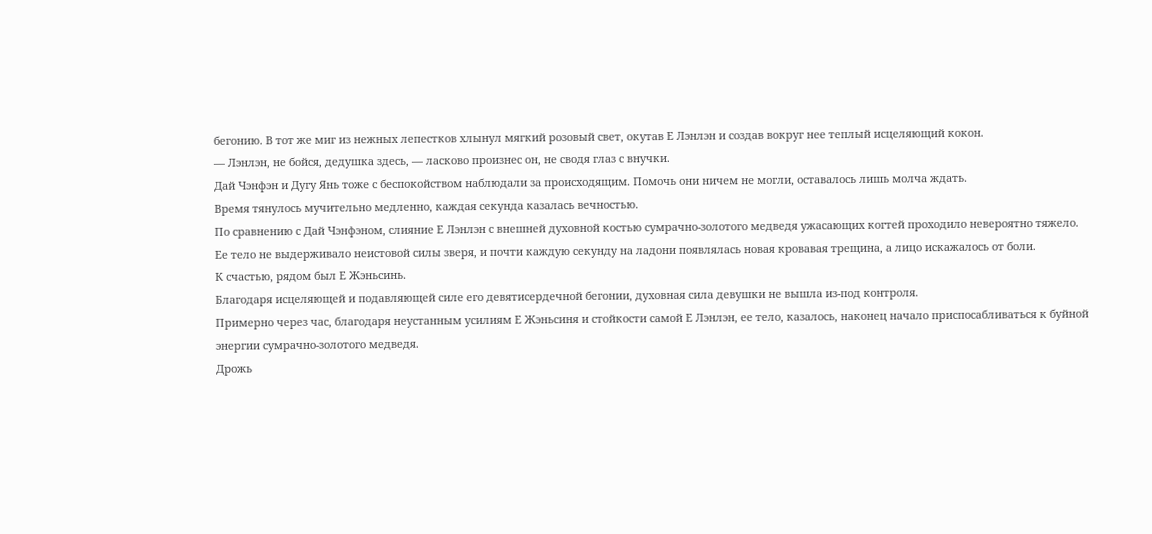бегонию. В тот же миг из нежных лепестков хлынул мягкий розовый свет, окутав Е Лэнлэн и создав вокруг нее теплый исцеляющий кокон.
— Лэнлэн, не бойся, дедушка здесь, — ласково произнес он, не сводя глаз с внучки.
Дай Чэнфэн и Дугу Янь тоже с беспокойством наблюдали за происходящим. Помочь они ничем не могли, оставалось лишь молча ждать.
Время тянулось мучительно медленно, каждая секунда казалась вечностью.
По сравнению с Дай Чэнфэном, слияние Е Лэнлэн с внешней духовной костью сумрачно-золотого медведя ужасающих когтей проходило невероятно тяжело.
Ее тело не выдерживало неистовой силы зверя, и почти каждую секунду на ладони появлялась новая кровавая трещина, а лицо искажалось от боли.
К счастью, рядом был Е Жэньсинь.
Благодаря исцеляющей и подавляющей силе его девятисердечной бегонии, духовная сила девушки не вышла из-под контроля.
Примерно через час, благодаря неустанным усилиям Е Жэньсиня и стойкости самой Е Лэнлэн, ее тело, казалось, наконец начало приспосабливаться к буйной энергии сумрачно-золотого медведя.
Дрожь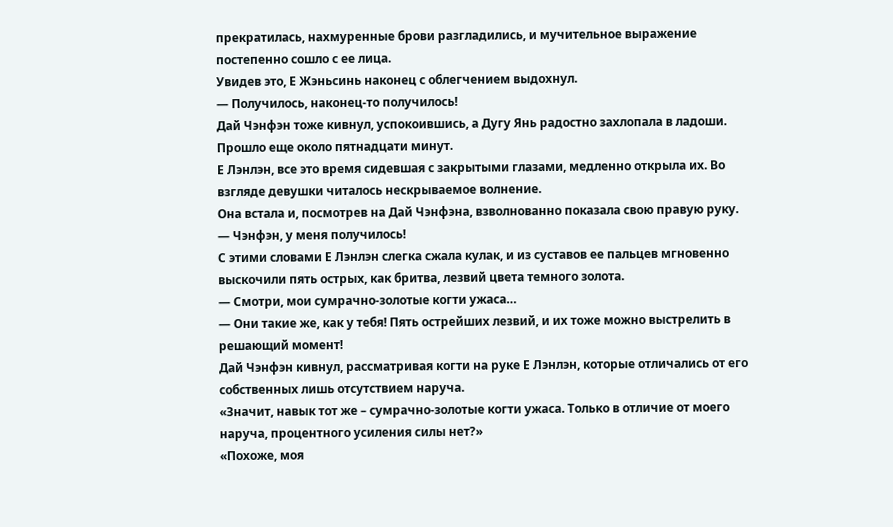прекратилась, нахмуренные брови разгладились, и мучительное выражение постепенно сошло с ее лица.
Увидев это, Е Жэньсинь наконец с облегчением выдохнул.
— Получилось, наконец-то получилось!
Дай Чэнфэн тоже кивнул, успокоившись, а Дугу Янь радостно захлопала в ладоши.
Прошло еще около пятнадцати минут.
Е Лэнлэн, все это время сидевшая с закрытыми глазами, медленно открыла их. Во взгляде девушки читалось нескрываемое волнение.
Она встала и, посмотрев на Дай Чэнфэна, взволнованно показала свою правую руку.
— Чэнфэн, у меня получилось!
С этими словами Е Лэнлэн слегка сжала кулак, и из суставов ее пальцев мгновенно выскочили пять острых, как бритва, лезвий цвета темного золота.
— Смотри, мои сумрачно-золотые когти ужаса…
— Они такие же, как у тебя! Пять острейших лезвий, и их тоже можно выстрелить в решающий момент!
Дай Чэнфэн кивнул, рассматривая когти на руке Е Лэнлэн, которые отличались от его собственных лишь отсутствием наруча.
«Значит, навык тот же – сумрачно-золотые когти ужаса. Только в отличие от моего наруча, процентного усиления силы нет?»
«Похоже, моя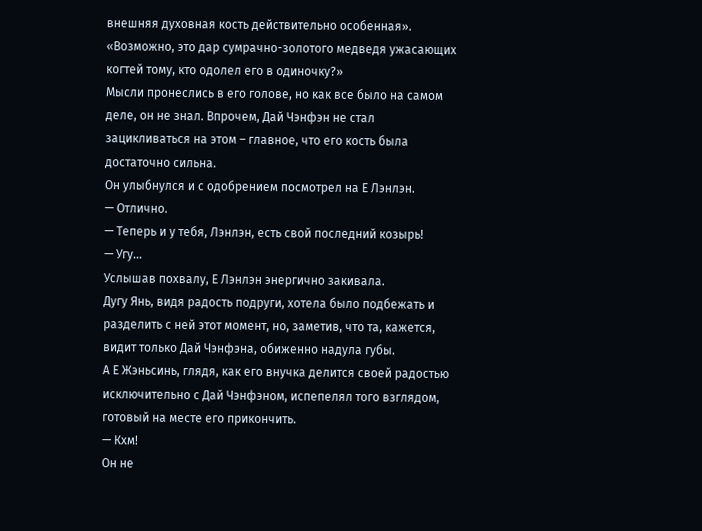внешняя духовная кость действительно особенная».
«Возможно, это дар сумрачно-золотого медведя ужасающих когтей тому, кто одолел его в одиночку?»
Мысли пронеслись в его голове, но как все было на самом деле, он не знал. Впрочем, Дай Чэнфэн не стал зацикливаться на этом – главное, что его кость была достаточно сильна.
Он улыбнулся и с одобрением посмотрел на Е Лэнлэн.
— Отлично.
— Теперь и у тебя, Лэнлэн, есть свой последний козырь!
— Угу…
Услышав похвалу, Е Лэнлэн энергично закивала.
Дугу Янь, видя радость подруги, хотела было подбежать и разделить с ней этот момент, но, заметив, что та, кажется, видит только Дай Чэнфэна, обиженно надула губы.
А Е Жэньсинь, глядя, как его внучка делится своей радостью исключительно с Дай Чэнфэном, испепелял того взглядом, готовый на месте его прикончить.
— Кхм!
Он не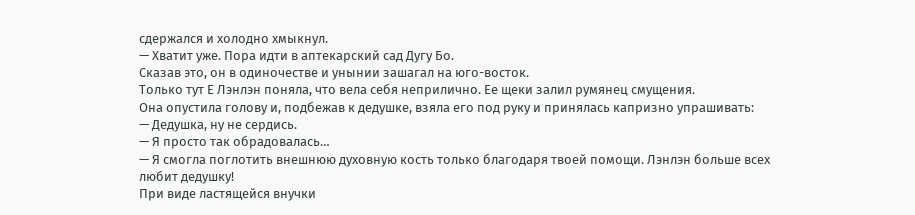сдержался и холодно хмыкнул.
— Хватит уже. Пора идти в аптекарский сад Дугу Бо.
Сказав это, он в одиночестве и унынии зашагал на юго-восток.
Только тут Е Лэнлэн поняла, что вела себя неприлично. Ее щеки залил румянец смущения.
Она опустила голову и, подбежав к дедушке, взяла его под руку и принялась капризно упрашивать:
— Дедушка, ну не сердись.
— Я просто так обрадовалась…
— Я смогла поглотить внешнюю духовную кость только благодаря твоей помощи. Лэнлэн больше всех любит дедушку!
При виде ластящейся внучки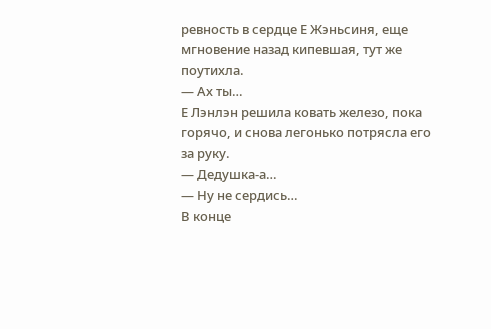ревность в сердце Е Жэньсиня, еще мгновение назад кипевшая, тут же поутихла.
— Ах ты…
Е Лэнлэн решила ковать железо, пока горячо, и снова легонько потрясла его за руку.
— Дедушка-а…
— Ну не сердись…
В конце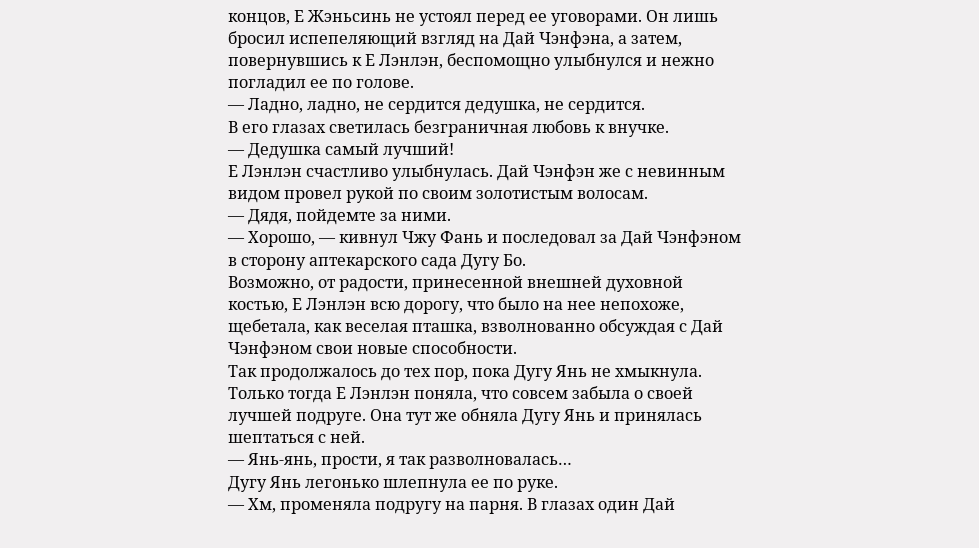концов, Е Жэньсинь не устоял перед ее уговорами. Он лишь бросил испепеляющий взгляд на Дай Чэнфэна, а затем, повернувшись к Е Лэнлэн, беспомощно улыбнулся и нежно погладил ее по голове.
— Ладно, ладно, не сердится дедушка, не сердится.
В его глазах светилась безграничная любовь к внучке.
— Дедушка самый лучший!
Е Лэнлэн счастливо улыбнулась. Дай Чэнфэн же с невинным видом провел рукой по своим золотистым волосам.
— Дядя, пойдемте за ними.
— Хорошо, — кивнул Чжу Фань и последовал за Дай Чэнфэном в сторону аптекарского сада Дугу Бо.
Возможно, от радости, принесенной внешней духовной костью, Е Лэнлэн всю дорогу, что было на нее непохоже, щебетала, как веселая пташка, взволнованно обсуждая с Дай Чэнфэном свои новые способности.
Так продолжалось до тех пор, пока Дугу Янь не хмыкнула.
Только тогда Е Лэнлэн поняла, что совсем забыла о своей лучшей подруге. Она тут же обняла Дугу Янь и принялась шептаться с ней.
— Янь-янь, прости, я так разволновалась…
Дугу Янь легонько шлепнула ее по руке.
— Хм, променяла подругу на парня. В глазах один Дай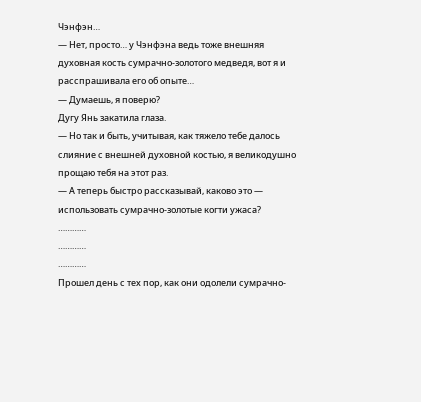Чэнфэн…
— Нет, просто… у Чэнфэна ведь тоже внешняя духовная кость сумрачно-золотого медведя, вот я и расспрашивала его об опыте…
— Думаешь, я поверю?
Дугу Янь закатила глаза.
— Но так и быть, учитывая, как тяжело тебе далось слияние с внешней духовной костью, я великодушно прощаю тебя на этот раз.
— А теперь быстро рассказывай, каково это — использовать сумрачно-золотые когти ужаса?
…………
…………
…………
Прошел день с тех пор, как они одолели сумрачно-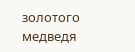золотого медведя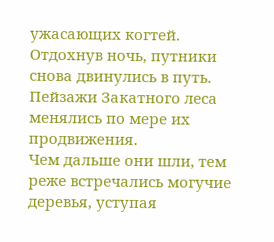ужасающих когтей.
Отдохнув ночь, путники снова двинулись в путь.
Пейзажи Закатного леса менялись по мере их продвижения.
Чем дальше они шли, тем реже встречались могучие деревья, уступая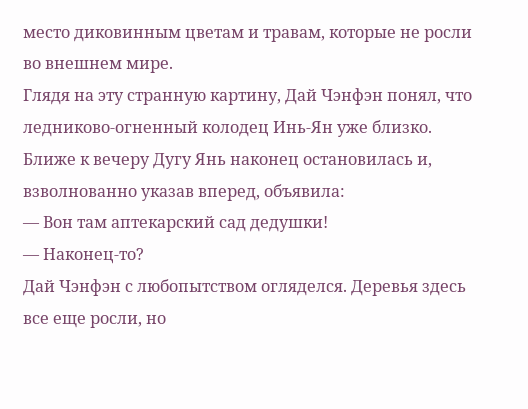место диковинным цветам и травам, которые не росли во внешнем мире.
Глядя на эту странную картину, Дай Чэнфэн понял, что ледниково-огненный колодец Инь-Ян уже близко.
Ближе к вечеру Дугу Янь наконец остановилась и, взволнованно указав вперед, объявила:
— Вон там аптекарский сад дедушки!
— Наконец-то?
Дай Чэнфэн с любопытством огляделся. Деревья здесь все еще росли, но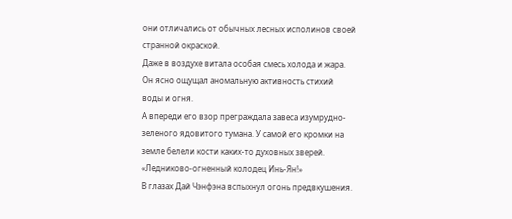они отличались от обычных лесных исполинов своей странной окраской.
Даже в воздухе витала особая смесь холода и жара.
Он ясно ощущал аномальную активность стихий воды и огня.
А впереди его взор преграждала завеса изумрудно-зеленого ядовитого тумана. У самой его кромки на земле белели кости каких-то духовных зверей.
«Ледниково-огненный колодец Инь-Ян!»
В глазах Дай Чэнфэна вспыхнул огонь предвкушения.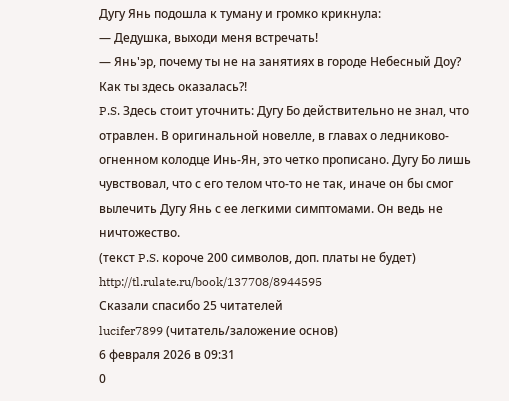Дугу Янь подошла к туману и громко крикнула:
— Дедушка, выходи меня встречать!
— Янь'эр, почему ты не на занятиях в городе Небесный Доу? Как ты здесь оказалась?!
P.S. Здесь стоит уточнить: Дугу Бо действительно не знал, что отравлен. В оригинальной новелле, в главах о ледниково-огненном колодце Инь-Ян, это четко прописано. Дугу Бо лишь чувствовал, что с его телом что-то не так, иначе он бы смог вылечить Дугу Янь с ее легкими симптомами. Он ведь не ничтожество.
(текст P.S. короче 200 символов, доп. платы не будет)
http://tl.rulate.ru/book/137708/8944595
Сказали спасибо 25 читателей
lucifer7899 (читатель/заложение основ)
6 февраля 2026 в 09:31
0